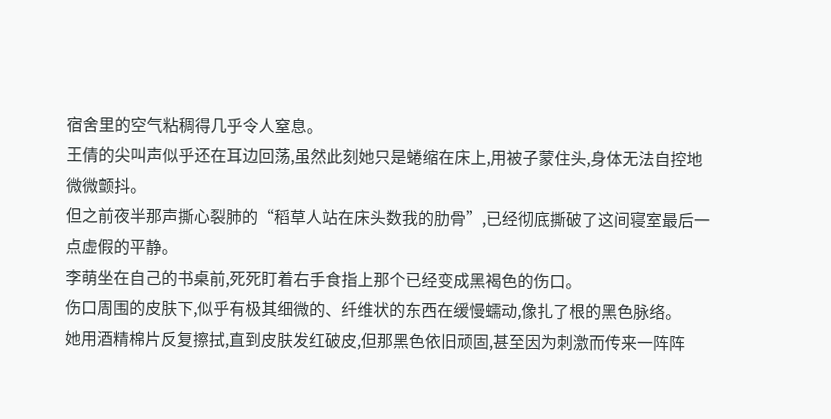宿舍里的空气粘稠得几乎令人窒息。
王倩的尖叫声似乎还在耳边回荡,虽然此刻她只是蜷缩在床上,用被子蒙住头,身体无法自控地微微颤抖。
但之前夜半那声撕心裂肺的“稻草人站在床头数我的肋骨”,已经彻底撕破了这间寝室最后一点虚假的平静。
李萌坐在自己的书桌前,死死盯着右手食指上那个已经变成黑褐色的伤口。
伤口周围的皮肤下,似乎有极其细微的、纤维状的东西在缓慢蠕动,像扎了根的黑色脉络。
她用酒精棉片反复擦拭,直到皮肤发红破皮,但那黑色依旧顽固,甚至因为刺激而传来一阵阵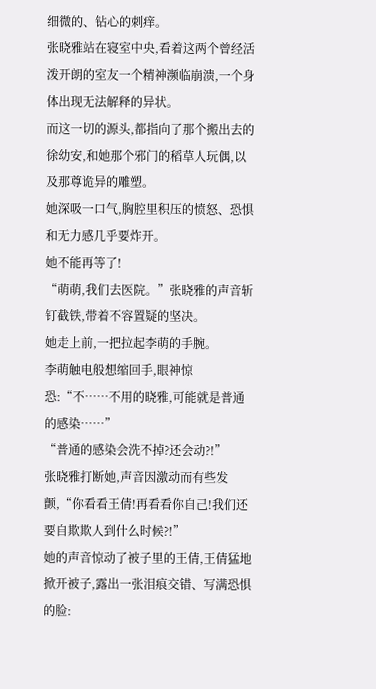细微的、钻心的刺痒。
张晓雅站在寝室中央,看着这两个曾经活泼开朗的室友一个精神濒临崩溃,一个身体出现无法解释的异状。
而这一切的源头,都指向了那个搬出去的徐幼安,和她那个邪门的稻草人玩偶,以及那尊诡异的雕塑。
她深吸一口气,胸腔里积压的愤怒、恐惧和无力感几乎要炸开。
她不能再等了!
“萌萌,我们去医院。”张晓雅的声音斩钉截铁,带着不容置疑的坚决。
她走上前,一把拉起李萌的手腕。
李萌触电般想缩回手,眼神惊恐:“不……不用的晓雅,可能就是普通的感染……”
“普通的感染会洗不掉?还会动?!”
张晓雅打断她,声音因激动而有些发颤,“你看看王倩!再看看你自己!我们还要自欺欺人到什么时候?!”
她的声音惊动了被子里的王倩,王倩猛地掀开被子,露出一张泪痕交错、写满恐惧的脸: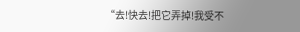“去!快去!把它弄掉!我受不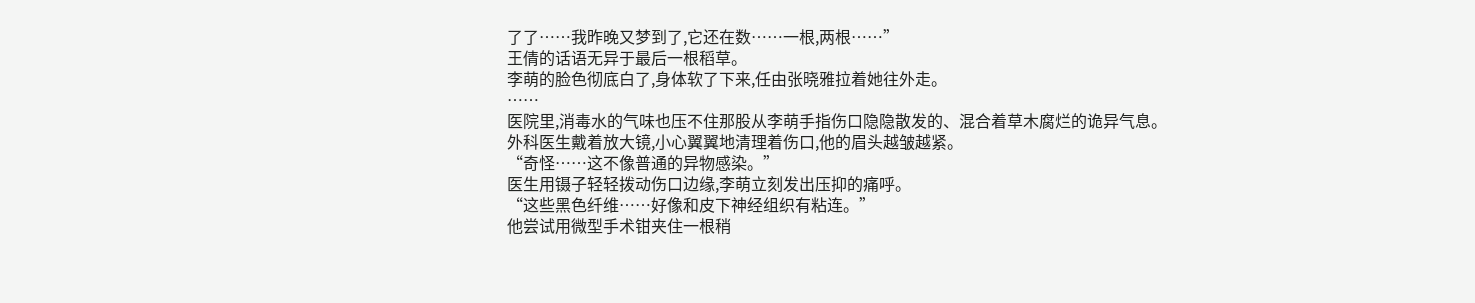了了……我昨晚又梦到了,它还在数……一根,两根……”
王倩的话语无异于最后一根稻草。
李萌的脸色彻底白了,身体软了下来,任由张晓雅拉着她往外走。
……
医院里,消毒水的气味也压不住那股从李萌手指伤口隐隐散发的、混合着草木腐烂的诡异气息。
外科医生戴着放大镜,小心翼翼地清理着伤口,他的眉头越皱越紧。
“奇怪……这不像普通的异物感染。”
医生用镊子轻轻拨动伤口边缘,李萌立刻发出压抑的痛呼。
“这些黑色纤维……好像和皮下神经组织有粘连。”
他尝试用微型手术钳夹住一根稍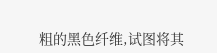粗的黑色纤维,试图将其